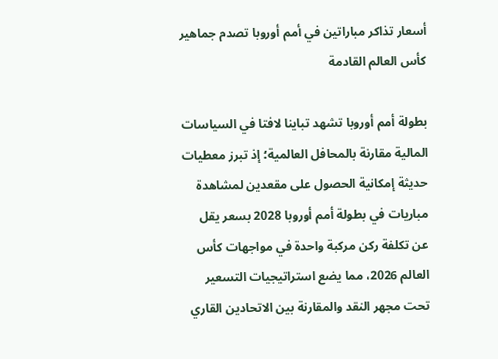أسعار تذاكر مباراتين في أمم أوروبا تصدم جماهير كأس العالم القادمة

بطولة أمم أوروبا تشهد تباينا لافتا في السياسات المالية مقارنة بالمحافل العالمية؛ إذ تبرز معطيات حديثة إمكانية الحصول على مقعدين لمشاهدة مباريات في بطولة أمم أوروبا 2028 بسعر يقل عن تكلفة ركن مركبة واحدة في مواجهات كأس العالم 2026، مما يضع استراتيجيات التسعير تحت مجهر النقد والمقارنة بين الاتحادين القاري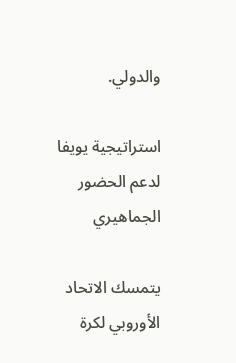والدولي.

استراتيجية يويفا لدعم الحضور الجماهيري

يتمسك الاتحاد الأوروبي لكرة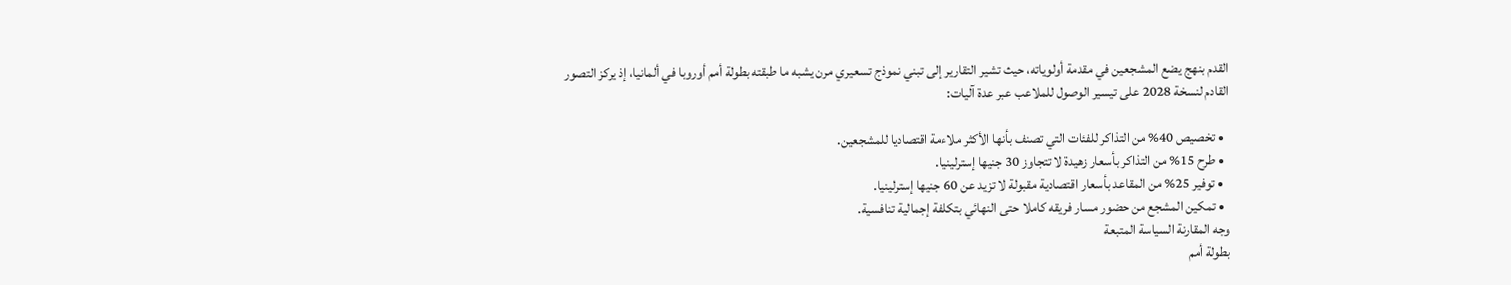القدم بنهج يضع المشجعين في مقدمة أولوياته، حيث تشير التقارير إلى تبني نموذج تسعيري مرن يشبه ما طبقته بطولة أمم أوروبا في ألمانيا، إذ يركز التصور القادم لنسخة 2028 على تيسير الوصول للملاعب عبر عدة آليات:

  • تخصيص 40% من التذاكر للفئات التي تصنف بأنها الأكثر ملاءمة اقتصاديا للمشجعين.
  • طرح 15% من التذاكر بأسعار زهيدة لا تتجاوز 30 جنيها إسترلينيا.
  • توفير 25% من المقاعد بأسعار اقتصادية مقبولة لا تزيد عن 60 جنيها إسترلينيا.
  • تمكين المشجع من حضور مسار فريقه كاملا حتى النهائي بتكلفة إجمالية تنافسية.
وجه المقارنة السياسة المتبعة
بطولة أمم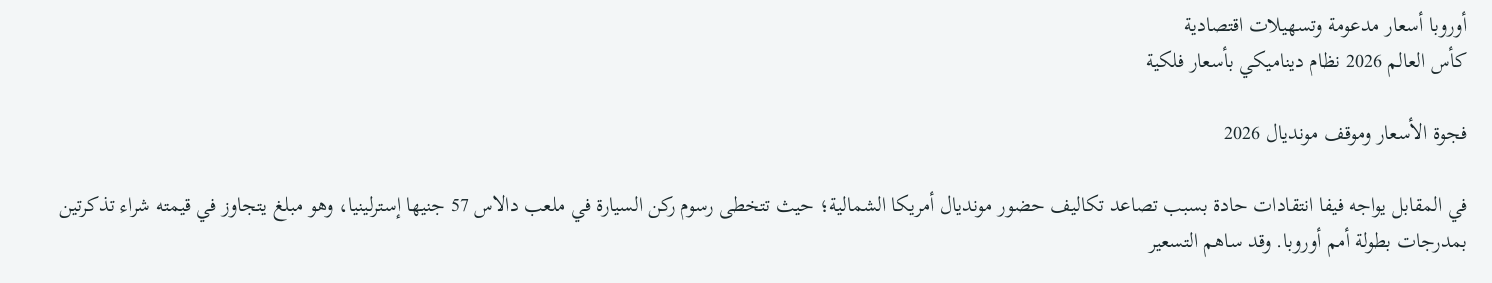أوروبا أسعار مدعومة وتسهيلات اقتصادية
كأس العالم 2026 نظام ديناميكي بأسعار فلكية

فجوة الأسعار وموقف مونديال 2026

في المقابل يواجه فيفا انتقادات حادة بسبب تصاعد تكاليف حضور مونديال أمريكا الشمالية؛ حيث تتخطى رسوم ركن السيارة في ملعب دالاس 57 جنيها إسترلينيا، وهو مبلغ يتجاوز في قيمته شراء تذكرتين بمدرجات بطولة أمم أوروبا. وقد ساهم التسعير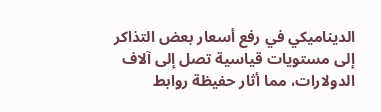الديناميكي في رفع أسعار بعض التذاكر إلى مستويات قياسية تصل إلى آلاف الدولارات، مما أثار حفيظة روابط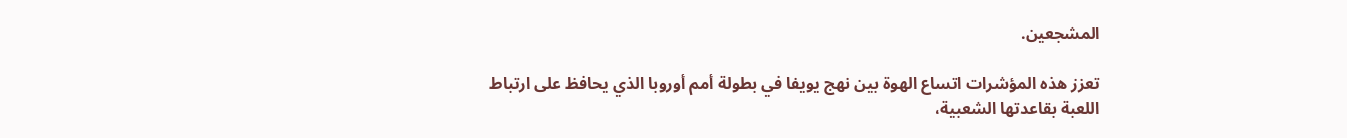المشجعين.

تعزز هذه المؤشرات اتساع الهوة بين نهج يويفا في بطولة أمم أوروبا الذي يحافظ على ارتباط اللعبة بقاعدتها الشعبية،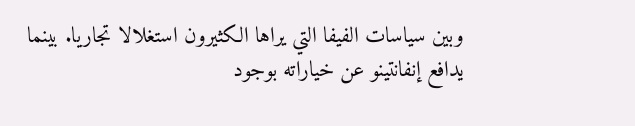وبين سياسات الفيفا التي يراها الكثيرون استغلالا تجاريا. بينما يدافع إنفانتينو عن خياراته بوجود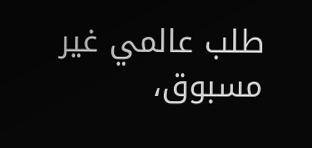طلب عالمي غير مسبوق،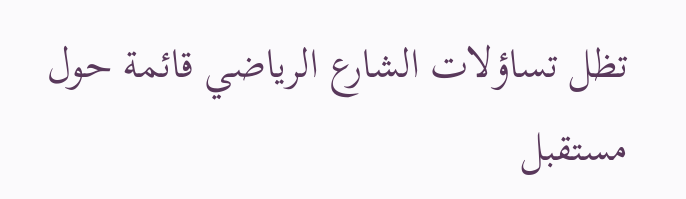تظل تساؤلات الشارع الرياضي قائمة حول مستقبل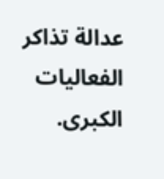عدالة تذاكر الفعاليات الكبرى.